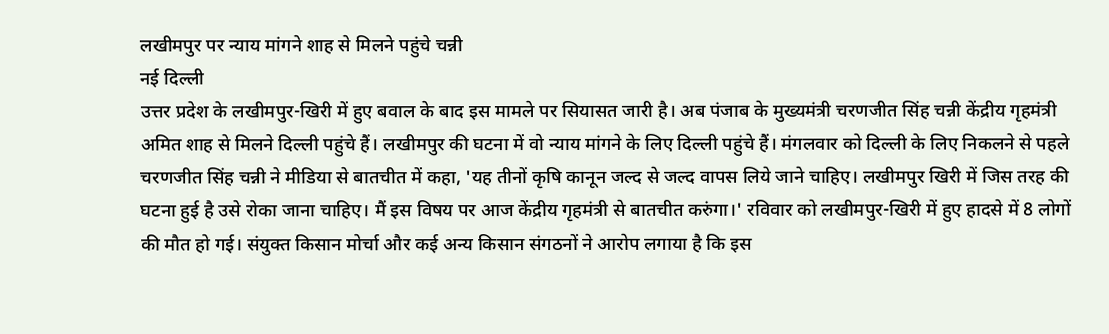लखीमपुर पर न्याय मांगने शाह से मिलने पहुंचे चन्नी
नई दिल्ली
उत्तर प्रदेश के लखीमपुर-खिरी में हुए बवाल के बाद इस मामले पर सियासत जारी है। अब पंजाब के मुख्यमंत्री चरणजीत सिंह चन्नी केंद्रीय गृहमंत्री अमित शाह से मिलने दिल्ली पहुंचे हैं। लखीमपुर की घटना में वो न्याय मांगने के लिए दिल्ली पहुंचे हैं। मंगलवार को दिल्ली के लिए निकलने से पहले चरणजीत सिंह चन्नी ने मीडिया से बातचीत में कहा, 'यह तीनों कृषि कानून जल्द से जल्द वापस लिये जाने चाहिए। लखीमपुर खिरी में जिस तरह की घटना हुई है उसे रोका जाना चाहिए। मैं इस विषय पर आज केंद्रीय गृहमंत्री से बातचीत करुंगा।' रविवार को लखीमपुर-खिरी में हुए हादसे में 8 लोगों की मौत हो गई। संयुक्त किसान मोर्चा और कई अन्य किसान संगठनों ने आरोप लगाया है कि इस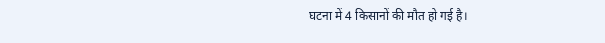घटना में 4 किसानों की मौत हो गई है।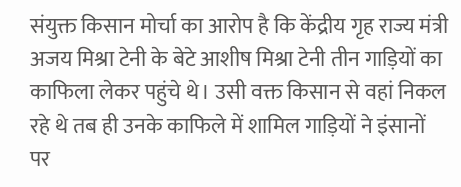संयुक्त किसान मोर्चा का आरोप है कि केंद्रीय गृह राज्य मंत्री अजय मिश्रा टेनी के बेटे आशीष मिश्रा टेनी तीन गाड़ियों का काफिला लेकर पहुंचे थे। उसी वक्त किसान से वहां निकल रहे थे तब ही उनके काफिले में शामिल गाड़ियों ने इंसानों पर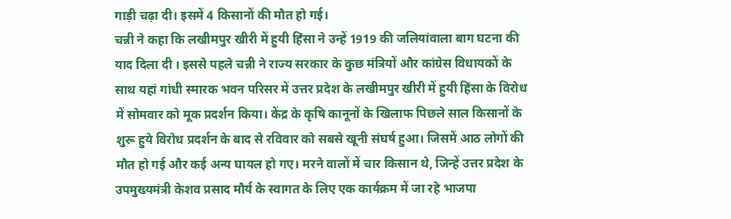गाड़ी चढ़ा दी। इसमें 4 किसानों की मौत हो गई।
चन्नी ने कहा कि लखीमपुर खीरी में हुयी हिंसा ने उन्हें 1919 की जलियांवाला बाग घटना की याद दिला दी । इससे पहले चन्नी ने राज्य सरकार के कुछ मंत्रियों और कांग्रेस विधायकों के साथ यहां गांधी स्मारक भवन परिसर में उत्तर प्रदेश के लखीमपुर खीरी में हुयी हिंसा के विरोध में सोमवार को मूक प्रदर्शन किया। केंद्र के कृषि कानूनों के खिलाफ पिछले साल किसानों के शुरू हुये विरोध प्रदर्शन के बाद से रविवार को सबसे खूनी संघर्ष हुआ। जिसमें आठ लोगों की मौत हो गई और कई अन्य घायल हो गए। मरने वालों में चार किसान थे, जिन्हें उत्तर प्रदेश के उपमुख्यमंत्री केशव प्रसाद मौर्य के स्वागत के लिए एक कार्यक्रम में जा रहे भाजपा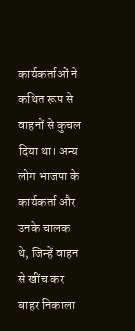कार्यकर्ताओं ने कथित रूप से वाहनों से कुचल दिया था। अन्य लोग भाजपा के कार्यकर्ता और उनके चालक थे, जिन्हें वाहन से खींच कर बाहर निकाला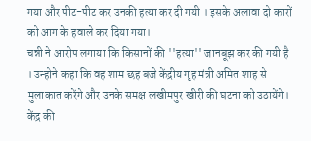गया और पीट-पीट कर उनकी हत्या कर दी गयी । इसके अलावा दो कारों को आग के हवाले कर दिया गया।
चन्नी ने आरोप लगाया कि किसानों की ''हत्या'' जानबूझ कर की गयी है । उन्होने कहा कि वह शाम छह बजे केंद्रीय गृह मंत्री अमित शाह से मुलाकात करेंगे और उनके समक्ष लखीमपुर खीरी की घटना को उठायेंगे। केंद्र की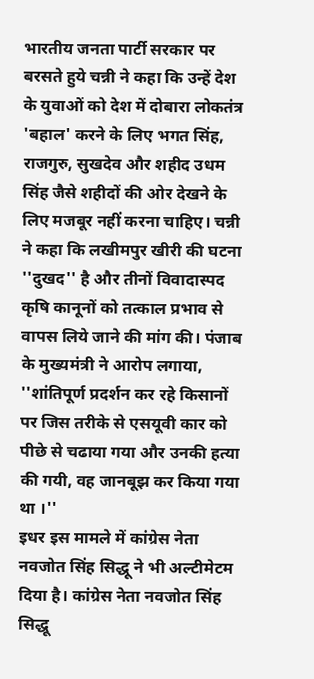भारतीय जनता पार्टी सरकार पर बरसते हुये चन्नी ने कहा कि उन्हें देश के युवाओं को देश में दोबारा लोकतंत्र 'बहाल' करने के लिए भगत सिंह, राजगुरु, सुखदेव और शहीद उधम सिंह जैसे शहीदों की ओर देखने के लिए मजबूर नहीं करना चाहिए। चन्नी ने कहा कि लखीमपुर खीरी की घटना ''दुखद'' है और तीनों विवादास्पद कृषि कानूनों को तत्काल प्रभाव से वापस लिये जाने की मांग की। पंजाब के मुख्यमंत्री ने आरोप लगाया, ''शांतिपूर्ण प्रदर्शन कर रहे किसानों पर जिस तरीके से एसयूवी कार को पीछे से चढाया गया और उनकी हत्या की गयी, वह जानबूझ कर किया गया था ।''
इधर इस मामले में कांग्रेस नेता नवजोत सिंह सिद्धू ने भी अल्टीमेटम दिया है। कांग्रेस नेता नवजोत सिंह सिद्धू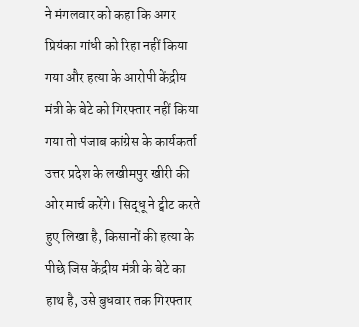ने मंगलवार को कहा कि अगर प्रियंका गांधी को रिहा नहीं किया गया और हत्या के आरोपी केंद्रीय मंत्री के बेटे को गिरफ्तार नहीं किया गया तो पंजाब कांग्रेस के कार्यकर्ता उत्तर प्रदेश के लखीमपुर खीरी की ओर मार्च करेंगे। सिद्धू ने ट्वीट करते हुए लिखा है, किसानों की हत्या के पीछे जिस केंद्रीय मंत्री के बेटे का हाथ है, उसे बुधवार तक गिरफ्तार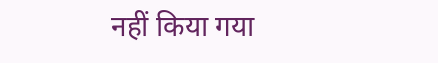नहीं किया गया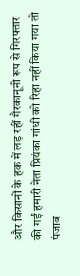और किसानों के हक में लड़ रहीं गैरकानूनी रूप से गिरफ्तार की गईं हमारी नेता प्रियंका गांधी को रिहा नहीं किया गया तो पंजाब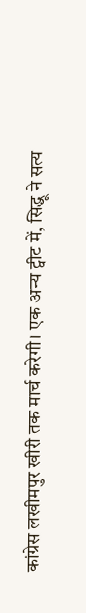कांग्रेस लखीमपुर खीरी तक मार्च करेगी। एक अन्य ट्वीट में, सिद्धू ने सत्य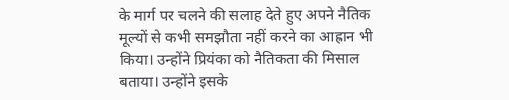के मार्ग पर चलने की सलाह देते हुए अपने नैतिक मूल्यों से कभी समझौता नहीं करने का आह्रान भी किया। उन्होंने प्रियंका को नैतिकता की मिसाल बताया। उन्होंने इसके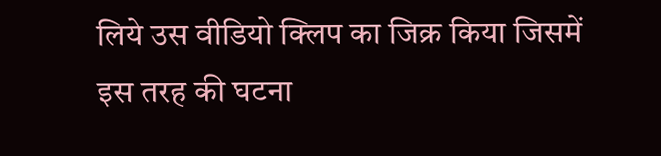लिये उस वीडियो क्लिप का जिक्र किया जिसमें इस तरह की घटना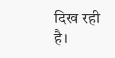दिख रही है।